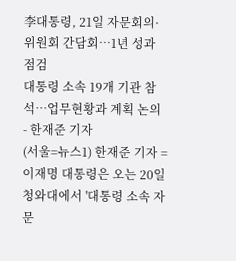李대통령, 21일 자문회의·위원회 간담회…1년 성과 점검
대통령 소속 19개 기관 참석…업무현황과 계획 논의
- 한재준 기자
(서울=뉴스1) 한재준 기자 = 이재명 대통령은 오는 20일 청와대에서 '대통령 소속 자문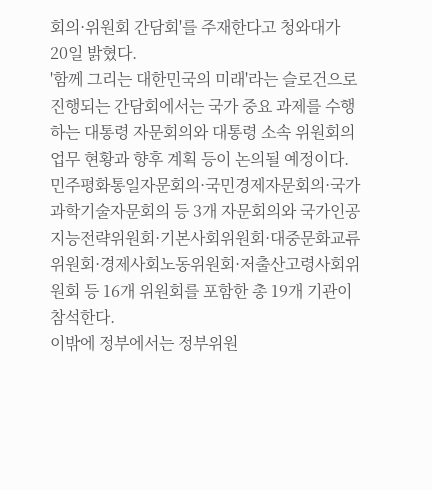회의·위원회 간담회'를 주재한다고 청와대가 20일 밝혔다.
'함께 그리는 대한민국의 미래'라는 슬로건으로 진행되는 간담회에서는 국가 중요 과제를 수행하는 대통령 자문회의와 대통령 소속 위원회의 업무 현황과 향후 계획 등이 논의될 예정이다.
민주평화통일자문회의·국민경제자문회의·국가과학기술자문회의 등 3개 자문회의와 국가인공지능전략위원회·기본사회위원회·대중문화교류위원회·경제사회노동위원회·저출산고령사회위원회 등 16개 위원회를 포함한 총 19개 기관이 참석한다.
이밖에 정부에서는 정부위원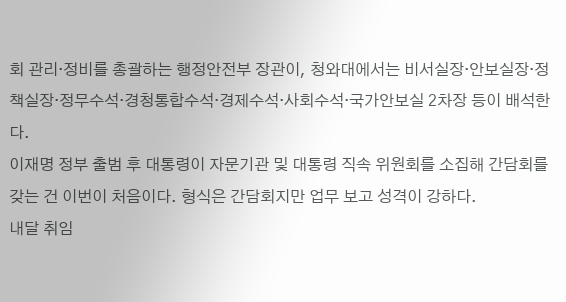회 관리·정비를 총괄하는 행정안전부 장관이, 청와대에서는 비서실장·안보실장·정책실장·정무수석·경청통합수석·경제수석·사회수석·국가안보실 2차장 등이 배석한다.
이재명 정부 출범 후 대통령이 자문기관 및 대통령 직속 위원회를 소집해 간담회를 갖는 건 이번이 처음이다. 형식은 간담회지만 업무 보고 성격이 강하다.
내달 취임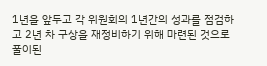1년을 앞두고 각 위원회의 1년간의 성과를 점검하고 2년 차 구상을 재정비하기 위해 마련된 것으로 풀이된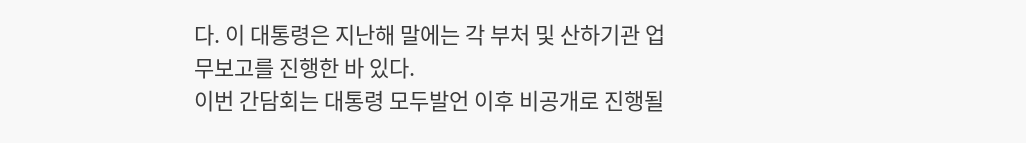다. 이 대통령은 지난해 말에는 각 부처 및 산하기관 업무보고를 진행한 바 있다.
이번 간담회는 대통령 모두발언 이후 비공개로 진행될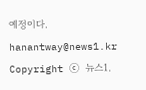예정이다.
hanantway@news1.kr
Copyright ⓒ 뉴스1.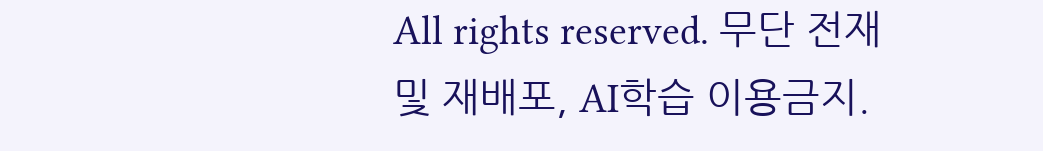All rights reserved. 무단 전재 및 재배포, AI학습 이용금지.